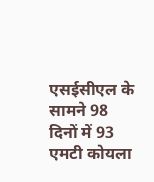एसईसीएल के सामने 98 दिनों में 93 एमटी कोयला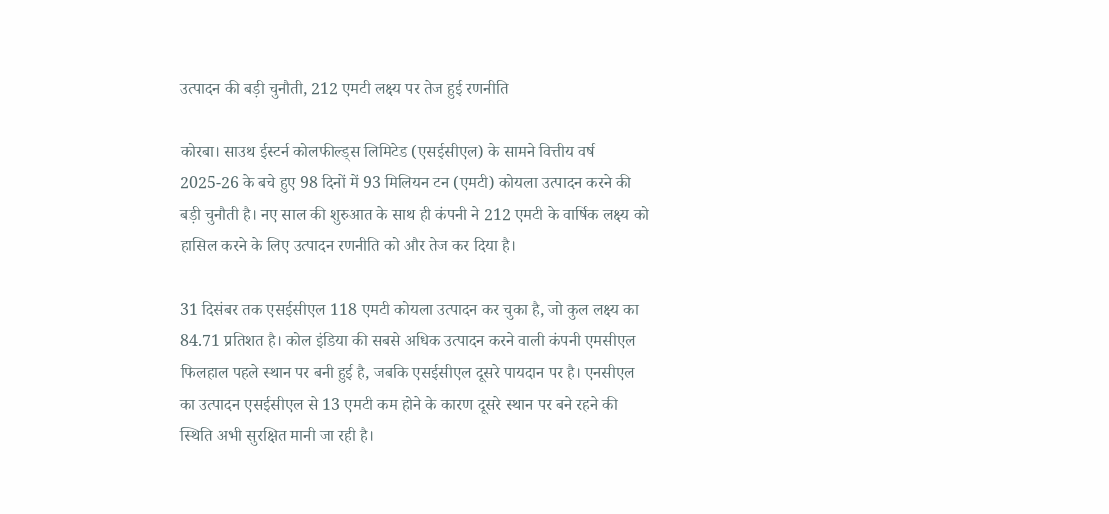उत्पादन की बड़ी चुनौती, 212 एमटी लक्ष्य पर तेज हुई रणनीति

कोरबा। साउथ ईस्टर्न कोलफील्ड्स लिमिटेड (एसईसीएल) के सामने वित्तीय वर्ष 2025-26 के बचे हुए 98 दिनों में 93 मिलियन टन (एमटी) कोयला उत्पादन करने की बड़ी चुनौती है। नए साल की शुरुआत के साथ ही कंपनी ने 212 एमटी के वार्षिक लक्ष्य को हासिल करने के लिए उत्पादन रणनीति को और तेज कर दिया है।

31 दिसंबर तक एसईसीएल 118 एमटी कोयला उत्पादन कर चुका है, जो कुल लक्ष्य का 84.71 प्रतिशत है। कोल इंडिया की सबसे अधिक उत्पादन करने वाली कंपनी एमसीएल फिलहाल पहले स्थान पर बनी हुई है, जबकि एसईसीएल दूसरे पायदान पर है। एनसीएल का उत्पादन एसईसीएल से 13 एमटी कम होने के कारण दूसरे स्थान पर बने रहने की स्थिति अभी सुरक्षित मानी जा रही है।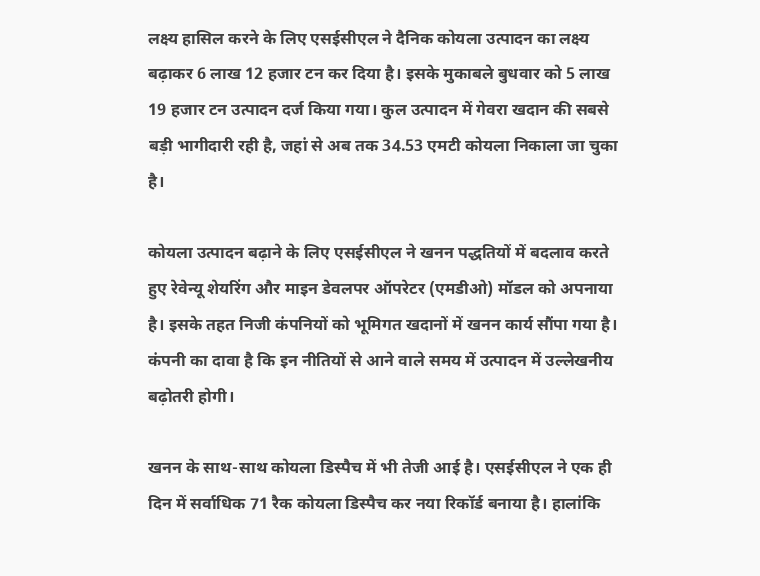लक्ष्य हासिल करने के लिए एसईसीएल ने दैनिक कोयला उत्पादन का लक्ष्य बढ़ाकर 6 लाख 12 हजार टन कर दिया है। इसके मुकाबले बुधवार को 5 लाख 19 हजार टन उत्पादन दर्ज किया गया। कुल उत्पादन में गेवरा खदान की सबसे बड़ी भागीदारी रही है, जहां से अब तक 34.53 एमटी कोयला निकाला जा चुका है।

कोयला उत्पादन बढ़ाने के लिए एसईसीएल ने खनन पद्धतियों में बदलाव करते हुए रेवेन्यू शेयरिंग और माइन डेवलपर ऑपरेटर (एमडीओ) मॉडल को अपनाया है। इसके तहत निजी कंपनियों को भूमिगत खदानों में खनन कार्य सौंपा गया है। कंपनी का दावा है कि इन नीतियों से आने वाले समय में उत्पादन में उल्लेखनीय बढ़ोतरी होगी।

खनन के साथ-साथ कोयला डिस्पैच में भी तेजी आई है। एसईसीएल ने एक ही दिन में सर्वाधिक 71 रैक कोयला डिस्पैच कर नया रिकॉर्ड बनाया है। हालांकि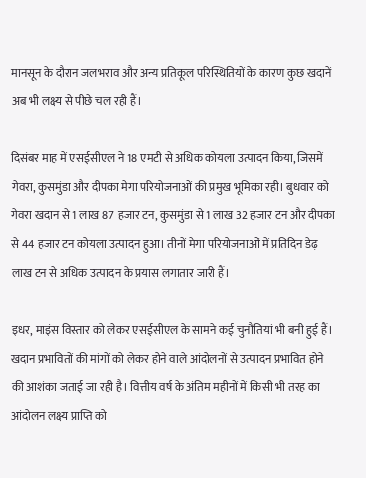मानसून के दौरान जलभराव और अन्य प्रतिकूल परिस्थितियों के कारण कुछ खदानें अब भी लक्ष्य से पीछे चल रही हैं।

दिसंबर माह में एसईसीएल ने 18 एमटी से अधिक कोयला उत्पादन किया, जिसमें गेवरा, कुसमुंडा और दीपका मेगा परियोजनाओं की प्रमुख भूमिका रही। बुधवार को गेवरा खदान से 1 लाख 87 हजार टन, कुसमुंडा से 1 लाख 32 हजार टन और दीपका से 44 हजार टन कोयला उत्पादन हुआ। तीनों मेगा परियोजनाओं में प्रतिदिन डेढ़ लाख टन से अधिक उत्पादन के प्रयास लगातार जारी हैं।

इधर, माइंस विस्तार को लेकर एसईसीएल के सामने कई चुनौतियां भी बनी हुई हैं। खदान प्रभावितों की मांगों को लेकर होने वाले आंदोलनों से उत्पादन प्रभावित होने की आशंका जताई जा रही है। वित्तीय वर्ष के अंतिम महीनों में किसी भी तरह का आंदोलन लक्ष्य प्राप्ति को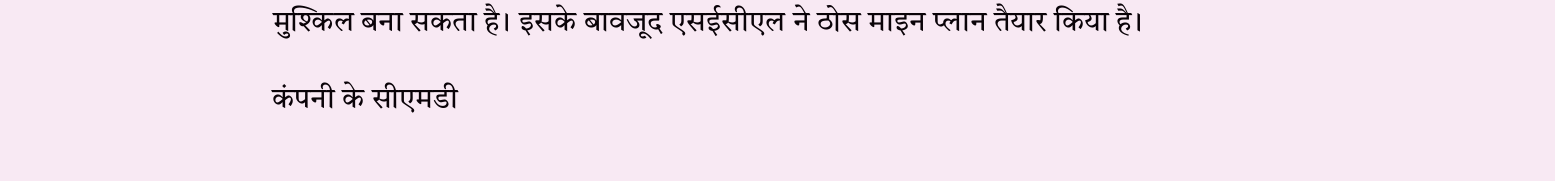मुश्किल बना सकता है। इसके बावजूद एसईसीएल ने ठोस माइन प्लान तैयार किया है।

कंपनी के सीएमडी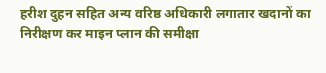हरीश दुहन सहित अन्य वरिष्ठ अधिकारी लगातार खदानों का निरीक्षण कर माइन प्लान की समीक्षा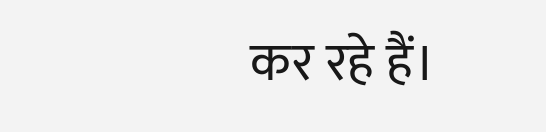कर रहे हैं।